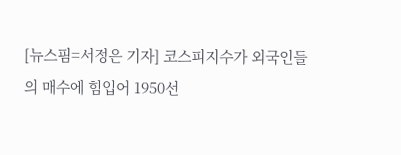[뉴스핌=서정은 기자] 코스피지수가 외국인들의 매수에 힘입어 1950선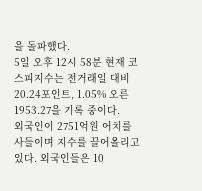을 돌파했다.
5일 오후 12시 58분 현재 코스피지수는 전거래일 대비 20.24포인트, 1.05% 오른 1953.27을 기록 중이다.
외국인이 2751억원 어치를 사들이며 지수를 끌어올리고 있다. 외국인들은 10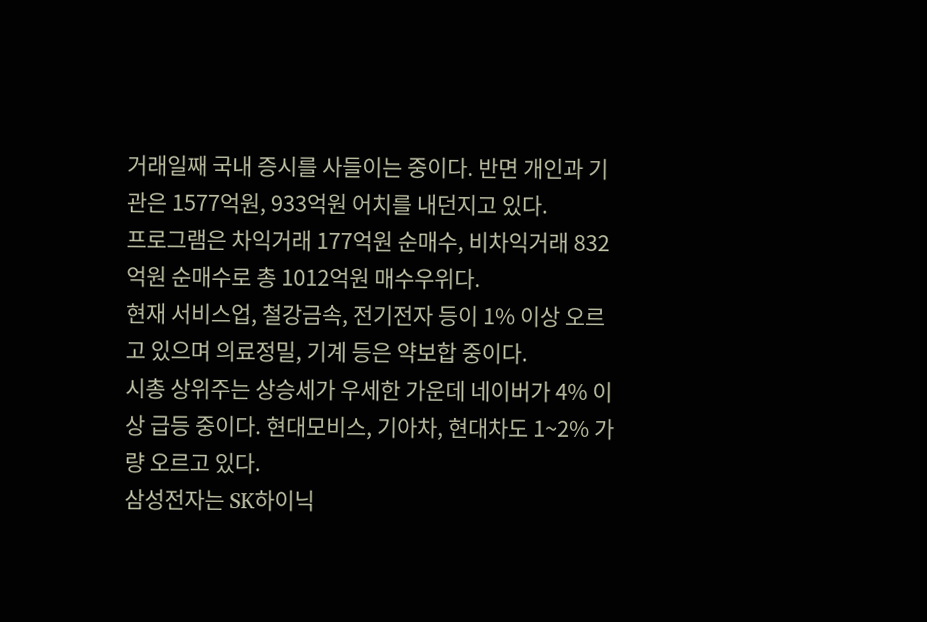거래일째 국내 증시를 사들이는 중이다. 반면 개인과 기관은 1577억원, 933억원 어치를 내던지고 있다.
프로그램은 차익거래 177억원 순매수, 비차익거래 832억원 순매수로 총 1012억원 매수우위다.
현재 서비스업, 철강금속, 전기전자 등이 1% 이상 오르고 있으며 의료정밀, 기계 등은 약보합 중이다.
시총 상위주는 상승세가 우세한 가운데 네이버가 4% 이상 급등 중이다. 현대모비스, 기아차, 현대차도 1~2% 가량 오르고 있다.
삼성전자는 SK하이닉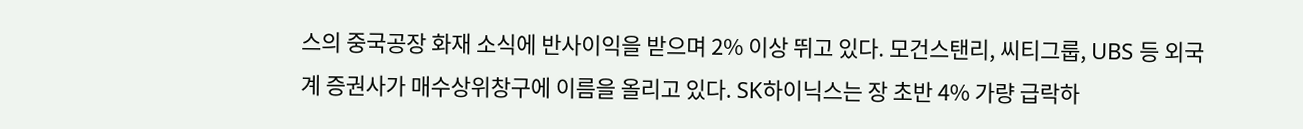스의 중국공장 화재 소식에 반사이익을 받으며 2% 이상 뛰고 있다. 모건스탠리, 씨티그룹, UBS 등 외국계 증권사가 매수상위창구에 이름을 올리고 있다. SK하이닉스는 장 초반 4% 가량 급락하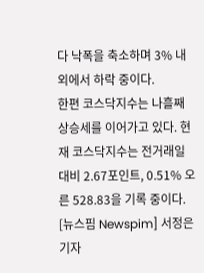다 낙폭을 축소하며 3% 내외에서 하락 중이다.
한편 코스닥지수는 나흘째 상승세를 이어가고 있다. 현재 코스닥지수는 전거래일 대비 2.67포인트, 0.51% 오른 528.83을 기록 중이다.
[뉴스핌 Newspim] 서정은 기자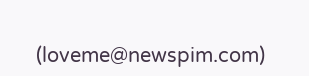(loveme@newspim.com)